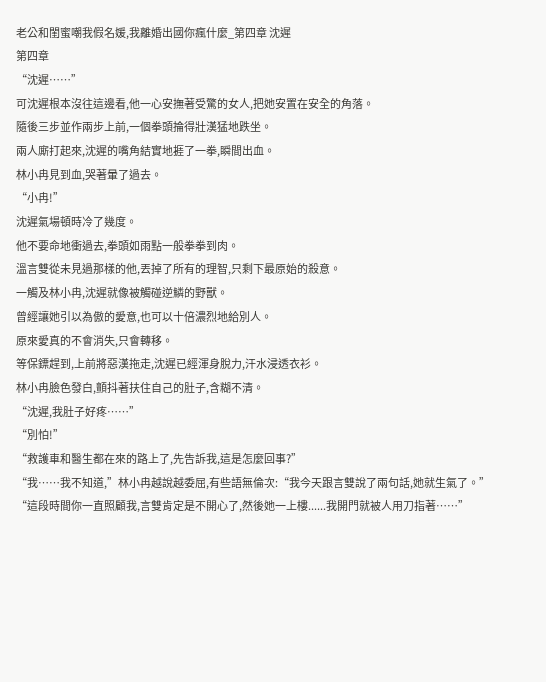老公和閨蜜嘲我假名媛,我離婚出國你瘋什麼_第四章 沈遲
第四章
“沈遲……”
可沈遲根本沒往這邊看,他一心安撫著受驚的女人,把她安置在安全的角落。
隨後三步並作兩步上前,一個拳頭掄得壯漢猛地跌坐。
兩人廝打起來,沈遲的嘴角結實地捱了一拳,瞬間出血。
林小冉見到血,哭著暈了過去。
“小冉!”
沈遲氣場頓時冷了幾度。
他不要命地衝過去,拳頭如雨點一般拳拳到肉。
溫言雙從未見過那樣的他,丟掉了所有的理智,只剩下最原始的殺意。
一觸及林小冉,沈遲就像被觸碰逆鱗的野獸。
曾經讓她引以為傲的愛意,也可以十倍濃烈地給別人。
原來愛真的不會消失,只會轉移。
等保鏢趕到,上前將惡漢拖走,沈遲已經渾身脫力,汗水浸透衣衫。
林小冉臉色發白,顫抖著扶住自己的肚子,含糊不清。
“沈遲,我肚子好疼……”
“別怕!”
“救護車和醫生都在來的路上了,先告訴我,這是怎麼回事?”
“我……我不知道,”林小冉越說越委屈,有些語無倫次:“我今天跟言雙說了兩句話,她就生氣了。”
“這段時間你一直照顧我,言雙肯定是不開心了,然後她一上樓......我開門就被人用刀指著……”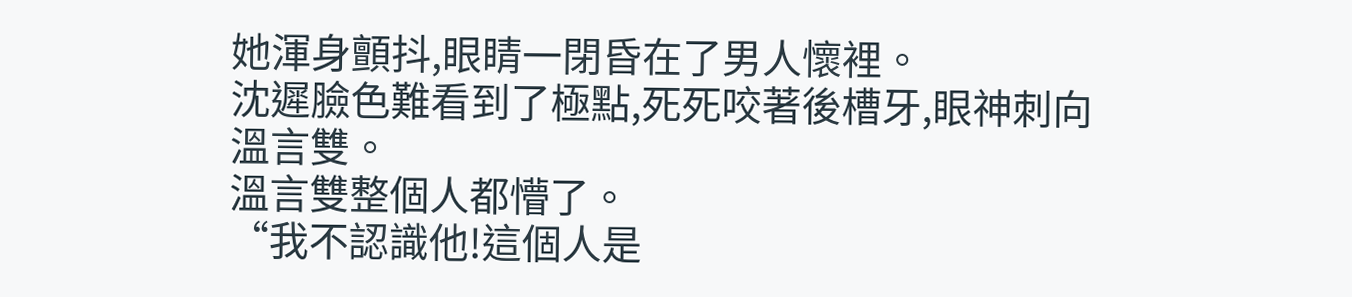她渾身顫抖,眼睛一閉昏在了男人懷裡。
沈遲臉色難看到了極點,死死咬著後槽牙,眼神刺向溫言雙。
溫言雙整個人都懵了。
“我不認識他!這個人是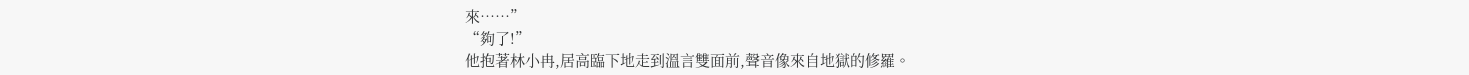來……”
“夠了!”
他抱著林小冉,居高臨下地走到溫言雙面前,聲音像來自地獄的修羅。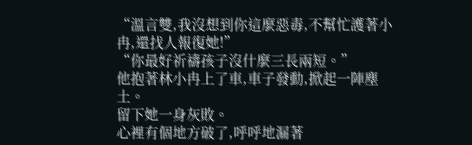“溫言雙,我沒想到你這麼惡毒,不幫忙護著小冉,還找人報復她!”
“你最好祈禱孩子沒什麼三長兩短。”
他抱著林小冉上了車,車子發動,掀起一陣塵土。
留下她一身灰敗。
心裡有個地方破了,呼呼地漏著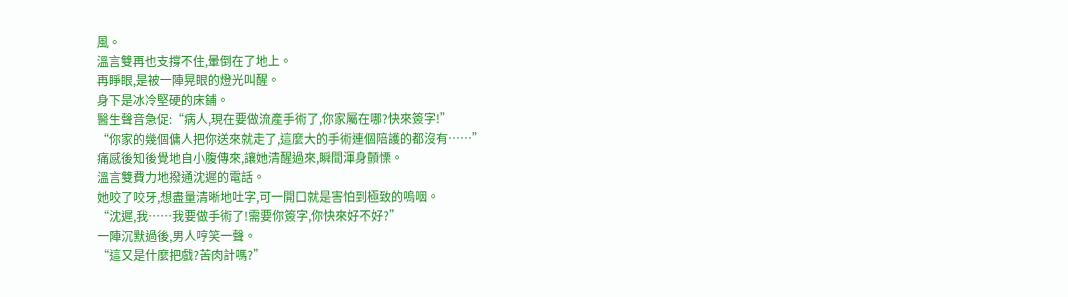風。
溫言雙再也支撐不住,暈倒在了地上。
再睜眼,是被一陣晃眼的燈光叫醒。
身下是冰冷堅硬的床鋪。
醫生聲音急促:“病人,現在要做流產手術了,你家屬在哪?快來簽字!”
“你家的幾個傭人把你送來就走了,這麼大的手術連個陪護的都沒有……”
痛感後知後覺地自小腹傳來,讓她清醒過來,瞬間渾身顫慄。
溫言雙費力地撥通沈遲的電話。
她咬了咬牙,想盡量清晰地吐字,可一開口就是害怕到極致的嗚咽。
“沈遲,我……我要做手術了!需要你簽字,你快來好不好?”
一陣沉默過後,男人哼笑一聲。
“這又是什麼把戲?苦肉計嗎?”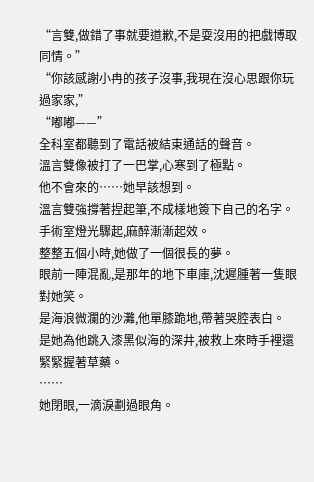“言雙,做錯了事就要道歉,不是耍沒用的把戲博取同情。”
“你該感謝小冉的孩子沒事,我現在沒心思跟你玩過家家,”
“嘟嘟——”
全科室都聽到了電話被結束通話的聲音。
溫言雙像被打了一巴掌,心寒到了極點。
他不會來的……她早該想到。
溫言雙強撐著捏起筆,不成樣地簽下自己的名字。
手術室燈光驟起,麻醉漸漸起效。
整整五個小時,她做了一個很長的夢。
眼前一陣混亂,是那年的地下車庫,沈遲腫著一隻眼對她笑。
是海浪微瀾的沙灘,他單膝跪地,帶著哭腔表白。
是她為他跳入漆黑似海的深井,被救上來時手裡還緊緊握著草藥。
……
她閉眼,一滴淚劃過眼角。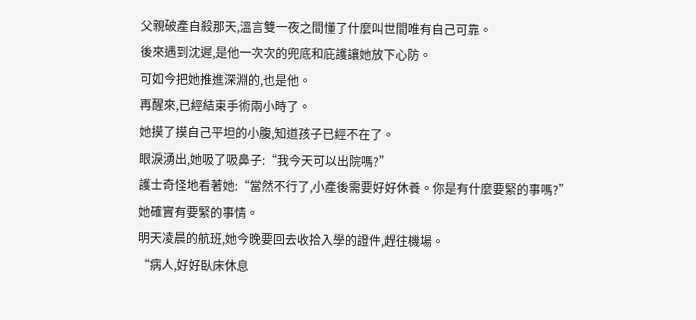父親破產自殺那天,溫言雙一夜之間懂了什麼叫世間唯有自己可靠。
後來遇到沈遲,是他一次次的兜底和庇護讓她放下心防。
可如今把她推進深淵的,也是他。
再醒來,已經結束手術兩小時了。
她摸了摸自己平坦的小腹,知道孩子已經不在了。
眼淚湧出,她吸了吸鼻子:“我今天可以出院嗎?”
護士奇怪地看著她:“當然不行了,小產後需要好好休養。你是有什麼要緊的事嗎?”
她確實有要緊的事情。
明天凌晨的航班,她今晚要回去收拾入學的證件,趕往機場。
“病人,好好臥床休息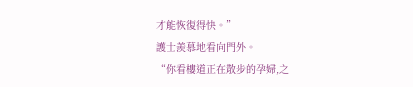才能恢復得快。”
護士羨慕地看向門外。
“你看樓道正在散步的孕婦,之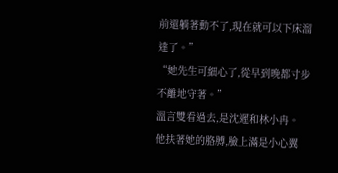前還躺著動不了,現在就可以下床溜達了。”
“她先生可細心了,從早到晚都寸步不離地守著。”
溫言雙看過去,是沈遲和林小冉。
他扶著她的胳膊,臉上滿是小心翼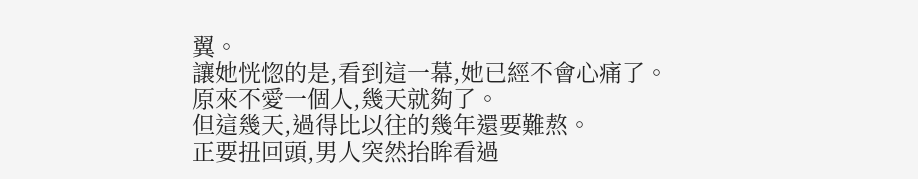翼。
讓她恍惚的是,看到這一幕,她已經不會心痛了。
原來不愛一個人,幾天就夠了。
但這幾天,過得比以往的幾年還要難熬。
正要扭回頭,男人突然抬眸看過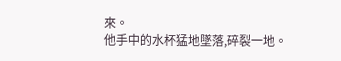來。
他手中的水杯猛地墜落,碎裂一地。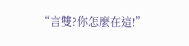“言雙?你怎麼在這!”